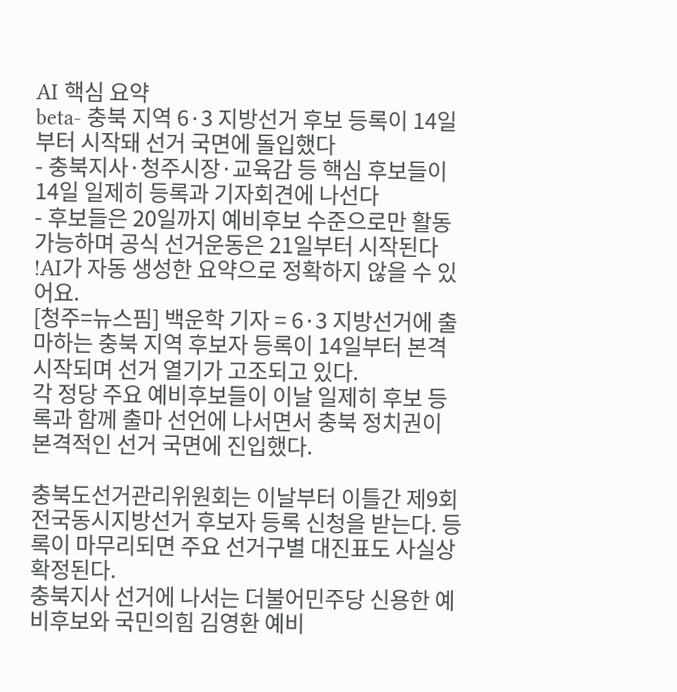AI 핵심 요약
beta- 충북 지역 6·3 지방선거 후보 등록이 14일부터 시작돼 선거 국면에 돌입했다
- 충북지사·청주시장·교육감 등 핵심 후보들이 14일 일제히 등록과 기자회견에 나선다
- 후보들은 20일까지 예비후보 수준으로만 활동 가능하며 공식 선거운동은 21일부터 시작된다
!AI가 자동 생성한 요약으로 정확하지 않을 수 있어요.
[청주=뉴스핌] 백운학 기자 = 6·3 지방선거에 출마하는 충북 지역 후보자 등록이 14일부터 본격 시작되며 선거 열기가 고조되고 있다.
각 정당 주요 예비후보들이 이날 일제히 후보 등록과 함께 출마 선언에 나서면서 충북 정치권이 본격적인 선거 국면에 진입했다.

충북도선거관리위원회는 이날부터 이틀간 제9회 전국동시지방선거 후보자 등록 신청을 받는다. 등록이 마무리되면 주요 선거구별 대진표도 사실상 확정된다.
충북지사 선거에 나서는 더불어민주당 신용한 예비후보와 국민의힘 김영환 예비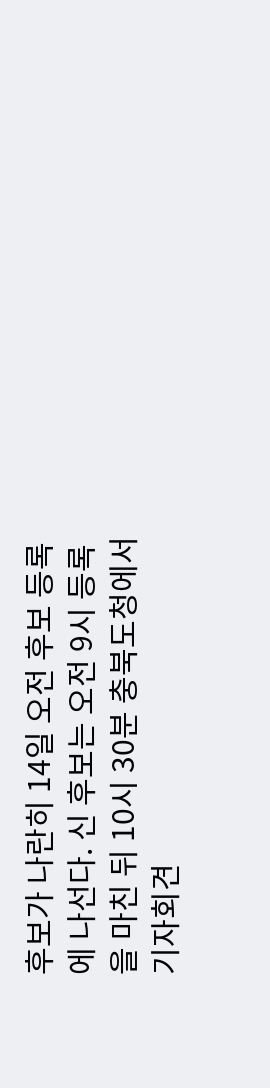후보가 나란히 14일 오전 후보 등록에 나선다. 신 후보는 오전 9시 등록을 마친 뒤 10시 30분 충북도청에서 기자회견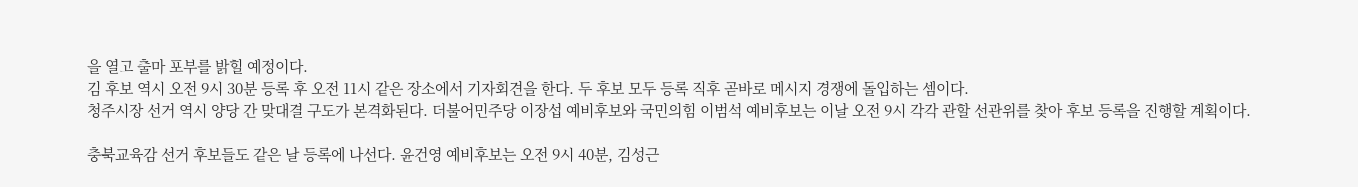을 열고 출마 포부를 밝힐 예정이다.
김 후보 역시 오전 9시 30분 등록 후 오전 11시 같은 장소에서 기자회견을 한다. 두 후보 모두 등록 직후 곧바로 메시지 경쟁에 돌입하는 셈이다.
청주시장 선거 역시 양당 간 맞대결 구도가 본격화된다. 더불어민주당 이장섭 예비후보와 국민의힘 이범석 예비후보는 이날 오전 9시 각각 관할 선관위를 찾아 후보 등록을 진행할 계획이다.

충북교육감 선거 후보들도 같은 날 등록에 나선다. 윤건영 예비후보는 오전 9시 40분, 김성근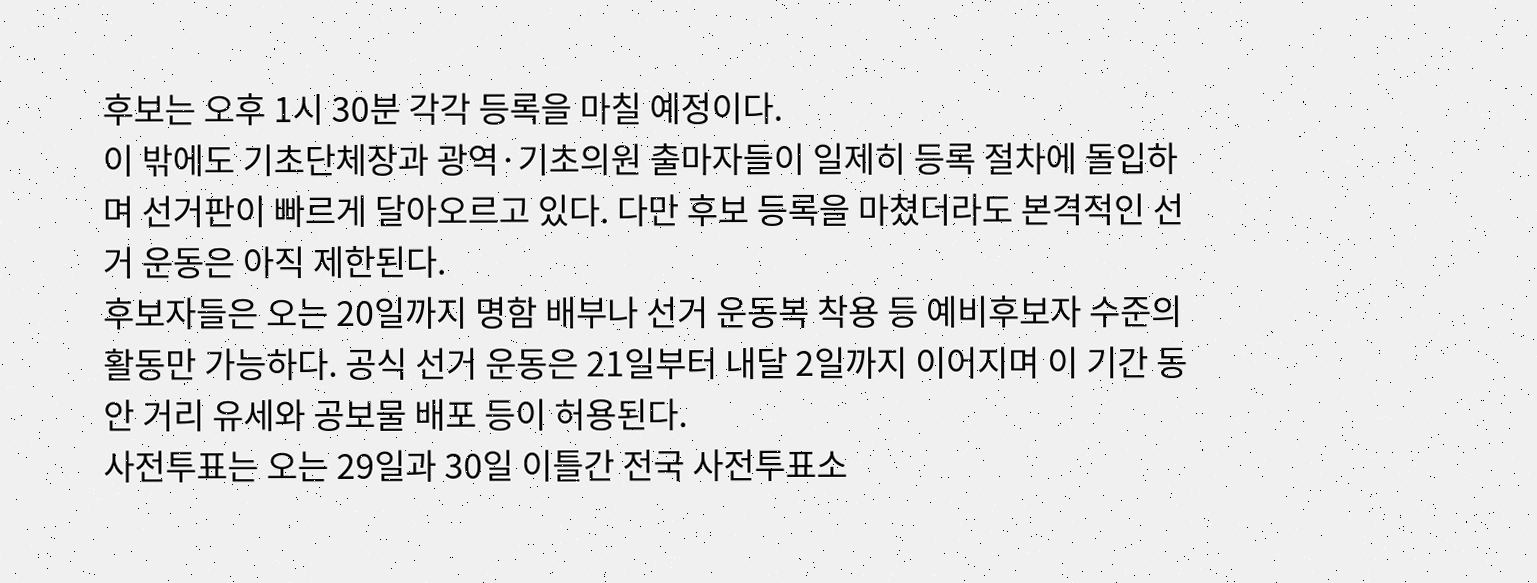후보는 오후 1시 30분 각각 등록을 마칠 예정이다.
이 밖에도 기초단체장과 광역·기초의원 출마자들이 일제히 등록 절차에 돌입하며 선거판이 빠르게 달아오르고 있다. 다만 후보 등록을 마쳤더라도 본격적인 선거 운동은 아직 제한된다.
후보자들은 오는 20일까지 명함 배부나 선거 운동복 착용 등 예비후보자 수준의 활동만 가능하다. 공식 선거 운동은 21일부터 내달 2일까지 이어지며 이 기간 동안 거리 유세와 공보물 배포 등이 허용된다.
사전투표는 오는 29일과 30일 이틀간 전국 사전투표소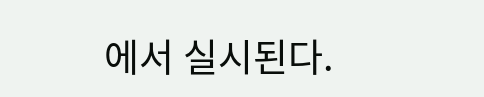에서 실시된다.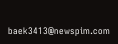baek3413@newspim.com